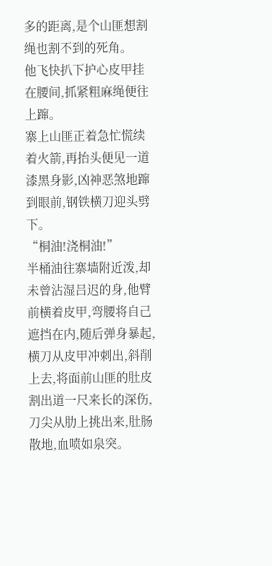多的距离,是个山匪想割绳也割不到的死角。
他飞快扒下护心皮甲挂在腰间,抓紧粗麻绳便往上蹿。
寨上山匪正着急忙慌续着火箭,再抬头便见一道漆黑身影,凶神恶煞地蹿到眼前,钢铁横刀迎头劈下。
“桐油!浇桐油!”
半桶油往寨墙附近泼,却未曾沾湿吕迟的身,他臂前横着皮甲,弯腰将自己遮挡在内,随后弹身暴起,横刀从皮甲冲刺出,斜削上去,将面前山匪的肚皮割出道一尺来长的深伤,刀尖从肋上挑出来,肚肠散地,血喷如泉突。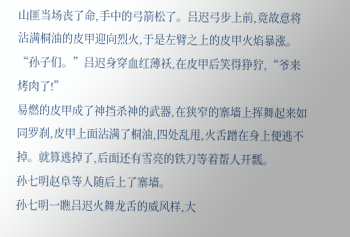山匪当场丧了命,手中的弓箭松了。吕迟弓步上前,竟故意将沾满桐油的皮甲迎向烈火,于是左臂之上的皮甲火焰暴涨。
“孙子们。”吕迟身穿血红薄袄,在皮甲后笑得狰狞,“爷来烤肉了!”
易燃的皮甲成了神挡杀神的武器,在狭窄的寨墙上挥舞起来如同罗刹,皮甲上面沾满了桐油,四处乱甩,火舌蹭在身上便逃不掉。就算逃掉了,后面还有雪亮的铁刀等着帮人开瓢。
孙七明赵阜等人随后上了寨墙。
孙七明一瞧吕迟火舞龙舌的威风样,大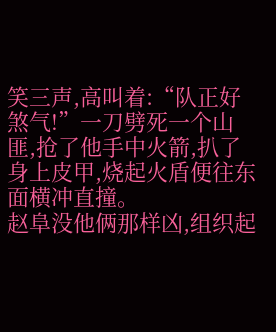笑三声,高叫着:“队正好煞气!”一刀劈死一个山匪,抢了他手中火箭,扒了身上皮甲,烧起火盾便往东面横冲直撞。
赵阜没他俩那样凶,组织起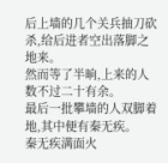后上墙的几个关兵抽刀砍杀,给后进者空出落脚之地来。
然而等了半晌,上来的人数不过二十有余。
最后一批攀墙的人双脚着地,其中便有秦无疾。
秦无疾满面火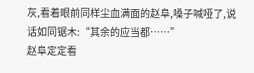灰,看着眼前同样尘血满面的赵阜,嗓子喊哑了,说话如同锯木:“其余的应当都……”
赵阜定定看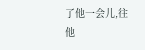了他一会儿,往他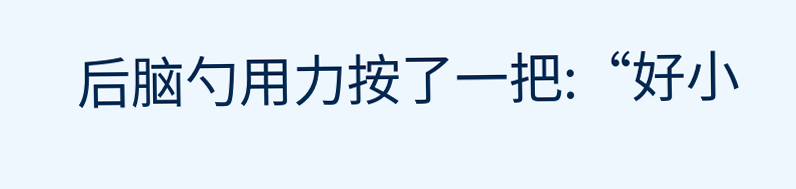后脑勺用力按了一把:“好小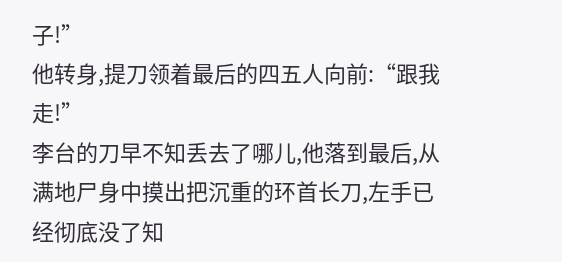子!”
他转身,提刀领着最后的四五人向前:“跟我走!”
李台的刀早不知丢去了哪儿,他落到最后,从满地尸身中摸出把沉重的环首长刀,左手已经彻底没了知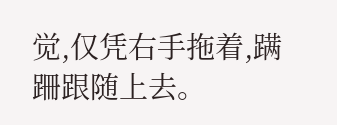觉,仅凭右手拖着,蹒跚跟随上去。